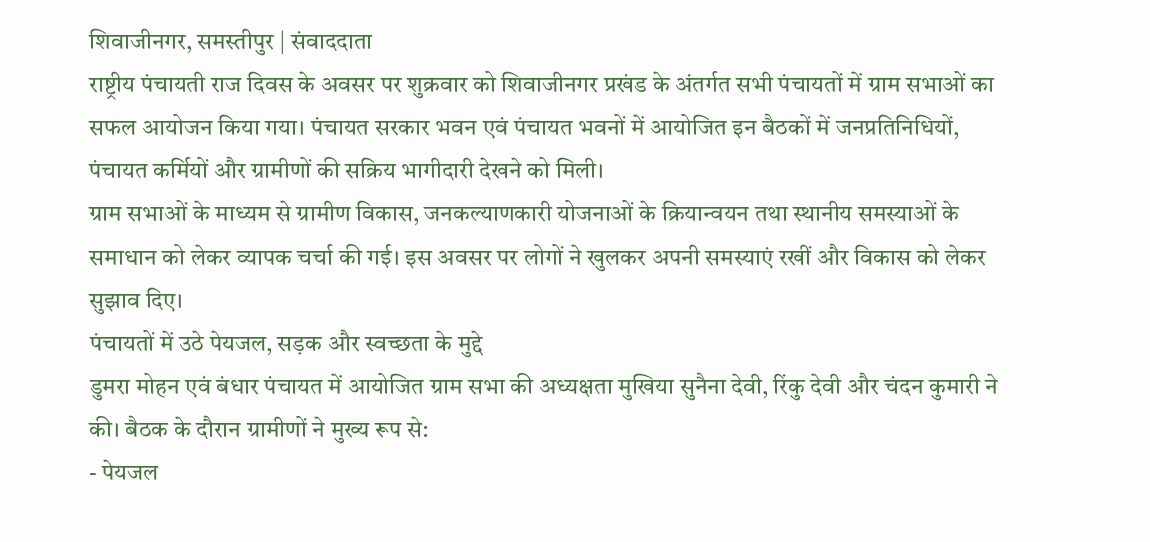शिवाजीनगर, समस्तीपुर | संवाददाता
राष्ट्रीय पंचायती राज दिवस के अवसर पर शुक्रवार को शिवाजीनगर प्रखंड के अंतर्गत सभी पंचायतों में ग्राम सभाओं का सफल आयोजन किया गया। पंचायत सरकार भवन एवं पंचायत भवनों में आयोजित इन बैठकों में जनप्रतिनिधियों, पंचायत कर्मियों और ग्रामीणों की सक्रिय भागीदारी देखने को मिली।
ग्राम सभाओं के माध्यम से ग्रामीण विकास, जनकल्याणकारी योजनाओं के क्रियान्वयन तथा स्थानीय समस्याओं के समाधान को लेकर व्यापक चर्चा की गई। इस अवसर पर लोगों ने खुलकर अपनी समस्याएं रखीं और विकास को लेकर सुझाव दिए।
पंचायतों में उठे पेयजल, सड़क और स्वच्छता के मुद्दे
डुमरा मोहन एवं बंधार पंचायत में आयोजित ग्राम सभा की अध्यक्षता मुखिया सुनैना देवी, रिंकु देवी और चंदन कुमारी ने की। बैठक के दौरान ग्रामीणों ने मुख्य रूप से:
- पेयजल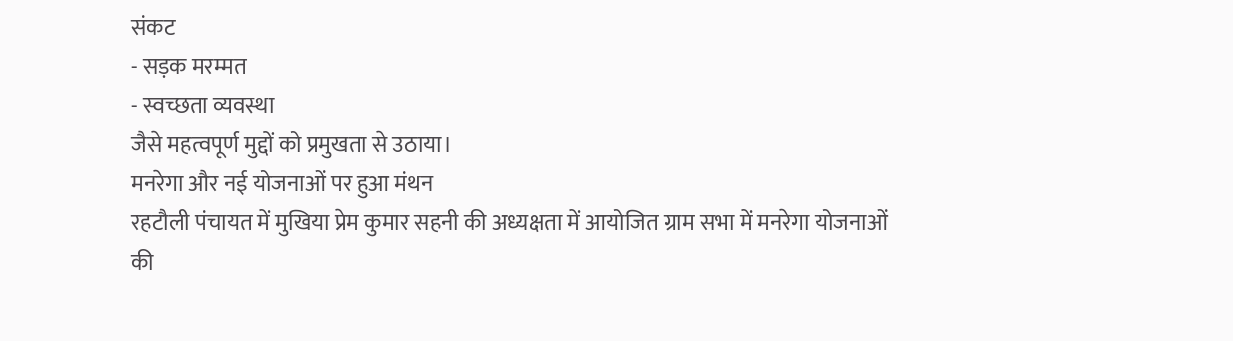संकट
- सड़क मरम्मत
- स्वच्छता व्यवस्था
जैसे महत्वपूर्ण मुद्दों को प्रमुखता से उठाया।
मनरेगा और नई योजनाओं पर हुआ मंथन
रहटौली पंचायत में मुखिया प्रेम कुमार सहनी की अध्यक्षता में आयोजित ग्राम सभा में मनरेगा योजनाओं की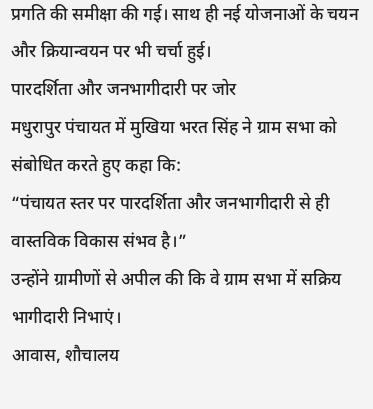प्रगति की समीक्षा की गई। साथ ही नई योजनाओं के चयन और क्रियान्वयन पर भी चर्चा हुई।
पारदर्शिता और जनभागीदारी पर जोर
मधुरापुर पंचायत में मुखिया भरत सिंह ने ग्राम सभा को संबोधित करते हुए कहा कि:
“पंचायत स्तर पर पारदर्शिता और जनभागीदारी से ही वास्तविक विकास संभव है।”
उन्होंने ग्रामीणों से अपील की कि वे ग्राम सभा में सक्रिय भागीदारी निभाएं।
आवास, शौचालय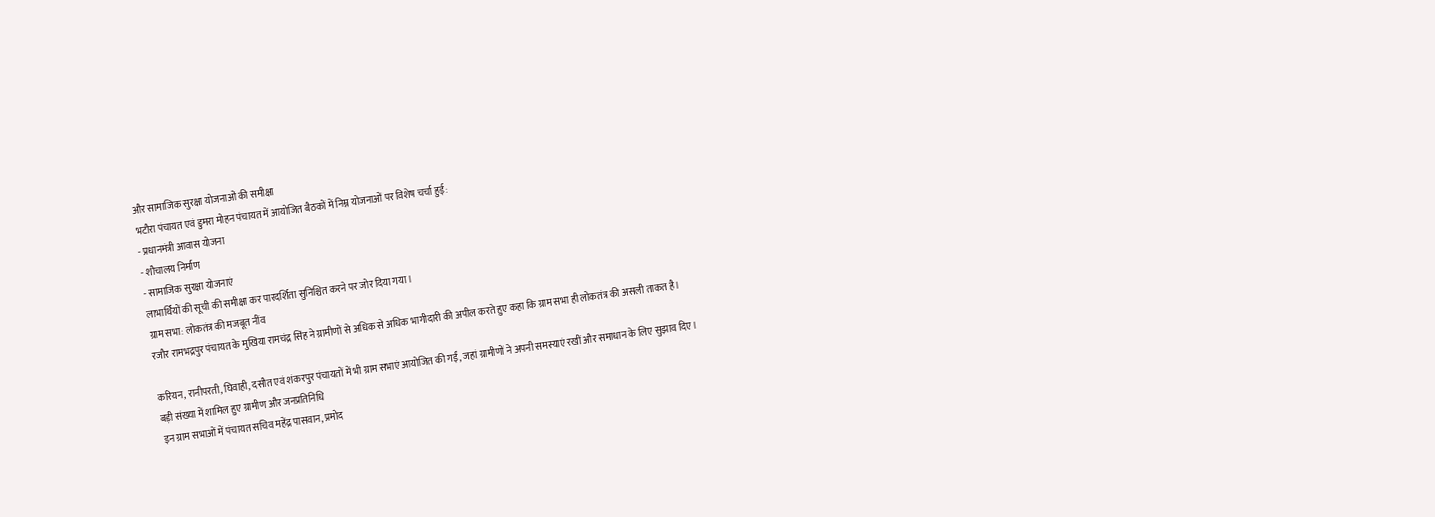और सामाजिक सुरक्षा योजनाओं की समीक्षा
भटौरा पंचायत एवं डुमरा मोहन पंचायत में आयोजित बैठकों में निम्न योजनाओं पर विशेष चर्चा हुई:
- प्रधानमंत्री आवास योजना
- शौचालय निर्माण
- सामाजिक सुरक्षा योजनाएं
लाभार्थियों की सूची की समीक्षा कर पारदर्शिता सुनिश्चित करने पर जोर दिया गया।
ग्राम सभा: लोकतंत्र की मजबूत नींव
रजौर रामभद्रपुर पंचायत के मुखिया रामचंद्र सिंह ने ग्रामीणों से अधिक से अधिक भागीदारी की अपील करते हुए कहा कि ग्राम सभा ही लोकतंत्र की असली ताकत है।

करियन, रानीपरती, घिवाही, दसौत एवं शंकरपुर पंचायतों में भी ग्राम सभाएं आयोजित की गईं, जहां ग्रामीणों ने अपनी समस्याएं रखीं और समाधान के लिए सुझाव दिए।
बड़ी संख्या में शामिल हुए ग्रामीण और जनप्रतिनिधि
इन ग्राम सभाओं में पंचायत सचिव महेंद्र पासवान, प्रमोद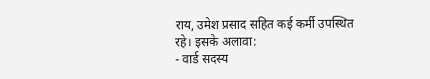राय, उमेश प्रसाद सहित कई कर्मी उपस्थित रहे। इसके अलावा:
- वार्ड सदस्य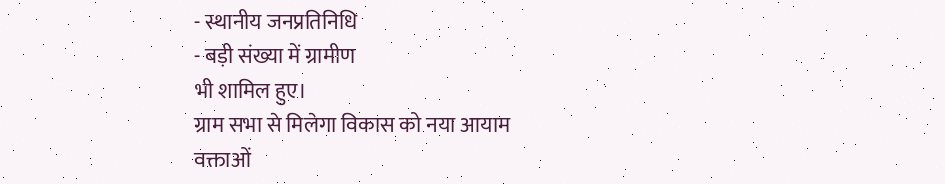- स्थानीय जनप्रतिनिधि
- बड़ी संख्या में ग्रामीण
भी शामिल हुए।
ग्राम सभा से मिलेगा विकास को नया आयाम
वक्ताओं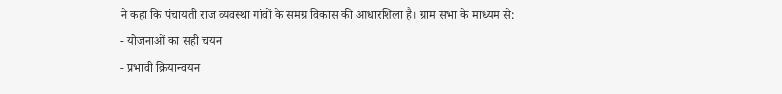ने कहा कि पंचायती राज व्यवस्था गांवों के समग्र विकास की आधारशिला है। ग्राम सभा के माध्यम से:
- योजनाओं का सही चयन
- प्रभावी क्रियान्वयन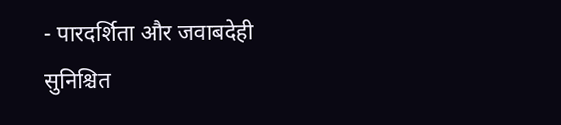- पारदर्शिता और जवाबदेही
सुनिश्चित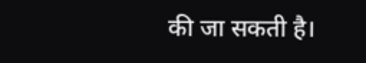की जा सकती है।